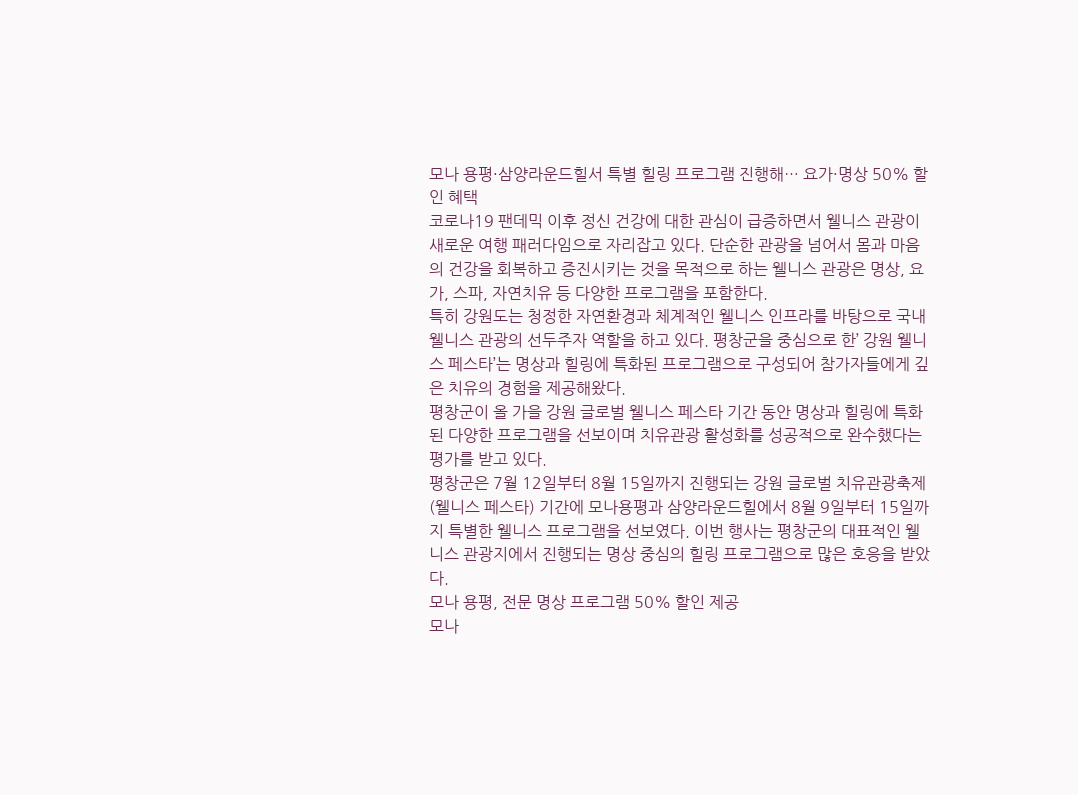모나 용평·삼양라운드힐서 특별 힐링 프로그램 진행해… 요가·명상 50% 할인 혜택
코로나19 팬데믹 이후 정신 건강에 대한 관심이 급증하면서 웰니스 관광이 새로운 여행 패러다임으로 자리잡고 있다. 단순한 관광을 넘어서 몸과 마음의 건강을 회복하고 증진시키는 것을 목적으로 하는 웰니스 관광은 명상, 요가, 스파, 자연치유 등 다양한 프로그램을 포함한다.
특히 강원도는 청정한 자연환경과 체계적인 웰니스 인프라를 바탕으로 국내 웰니스 관광의 선두주자 역할을 하고 있다. 평창군을 중심으로 한’ 강원 웰니스 페스타’는 명상과 힐링에 특화된 프로그램으로 구성되어 참가자들에게 깊은 치유의 경험을 제공해왔다.
평창군이 올 가을 강원 글로벌 웰니스 페스타 기간 동안 명상과 힐링에 특화된 다양한 프로그램을 선보이며 치유관광 활성화를 성공적으로 완수했다는 평가를 받고 있다.
평창군은 7월 12일부터 8월 15일까지 진행되는 강원 글로벌 치유관광축제(웰니스 페스타) 기간에 모나용평과 삼양라운드힐에서 8월 9일부터 15일까지 특별한 웰니스 프로그램을 선보였다. 이번 행사는 평창군의 대표적인 웰니스 관광지에서 진행되는 명상 중심의 힐링 프로그램으로 많은 호응을 받았다.
모나 용평, 전문 명상 프로그램 50% 할인 제공
모나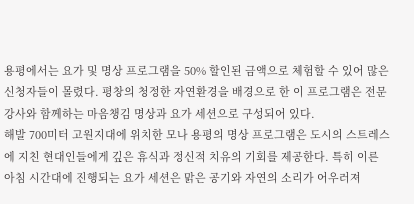용평에서는 요가 및 명상 프로그램을 50% 할인된 금액으로 체험할 수 있어 많은 신청자들이 몰렸다. 평창의 청정한 자연환경을 배경으로 한 이 프로그램은 전문 강사와 함께하는 마음챙김 명상과 요가 세션으로 구성되어 있다.
해발 700미터 고원지대에 위치한 모나 용평의 명상 프로그램은 도시의 스트레스에 지친 현대인들에게 깊은 휴식과 정신적 치유의 기회를 제공한다. 특히 이른 아침 시간대에 진행되는 요가 세션은 맑은 공기와 자연의 소리가 어우러져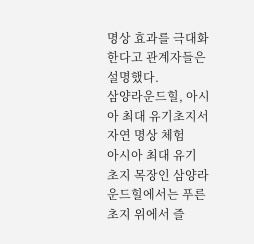명상 효과를 극대화한다고 관계자들은 설명했다.
삼양라운드힐, 아시아 최대 유기초지서 자연 명상 체험
아시아 최대 유기 초지 목장인 삼양라운드힐에서는 푸른 초지 위에서 즐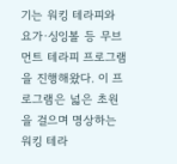기는 워킹 테라피와 요가·싱잉볼 등 무브먼트 테라피 프로그램을 진행해왔다. 이 프로그램은 넓은 초원을 걸으며 명상하는 워킹 테라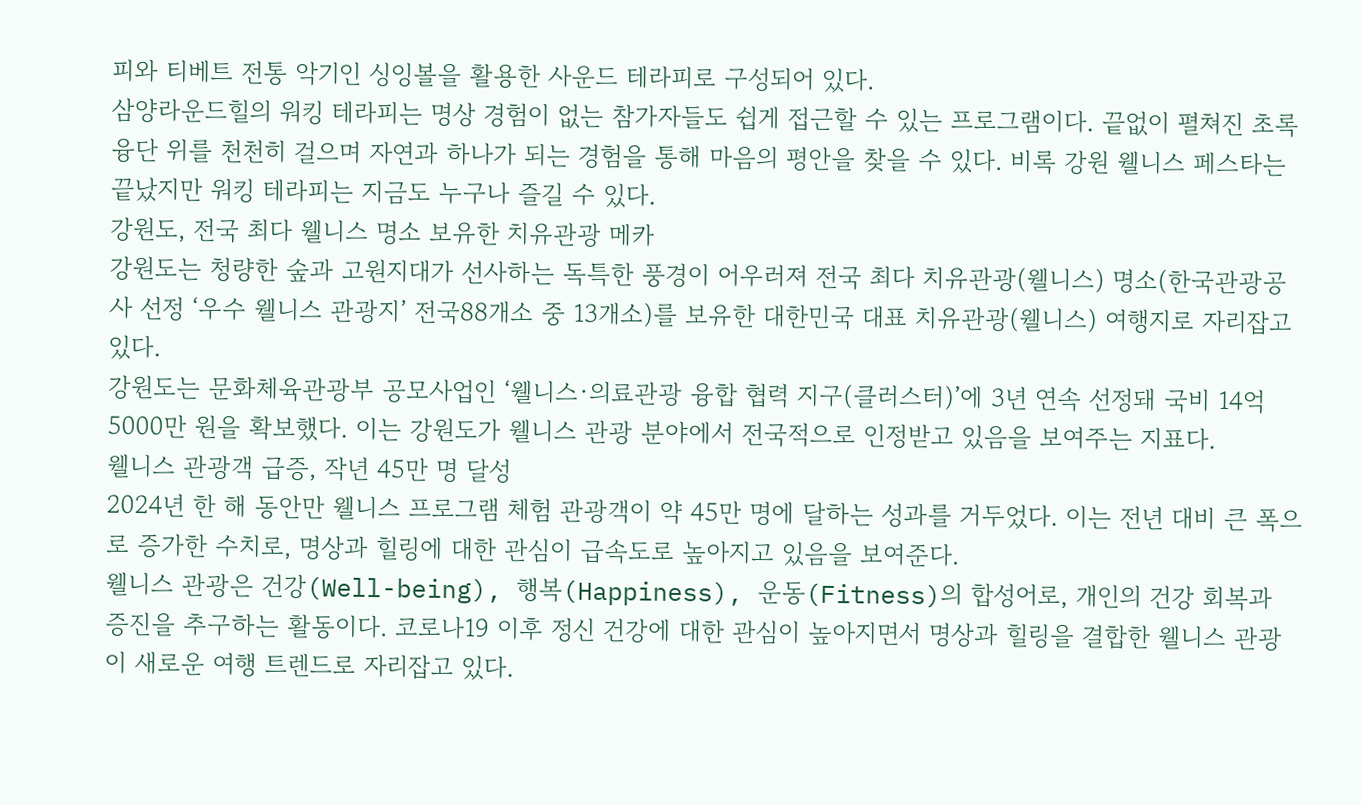피와 티베트 전통 악기인 싱잉볼을 활용한 사운드 테라피로 구성되어 있다.
삼양라운드힐의 워킹 테라피는 명상 경험이 없는 참가자들도 쉽게 접근할 수 있는 프로그램이다. 끝없이 펼쳐진 초록 융단 위를 천천히 걸으며 자연과 하나가 되는 경험을 통해 마음의 평안을 찾을 수 있다. 비록 강원 웰니스 페스타는 끝났지만 워킹 테라피는 지금도 누구나 즐길 수 있다.
강원도, 전국 최다 웰니스 명소 보유한 치유관광 메카
강원도는 청량한 숲과 고원지대가 선사하는 독특한 풍경이 어우러져 전국 최다 치유관광(웰니스) 명소(한국관광공사 선정 ‘우수 웰니스 관광지’ 전국88개소 중 13개소)를 보유한 대한민국 대표 치유관광(웰니스) 여행지로 자리잡고 있다.
강원도는 문화체육관광부 공모사업인 ‘웰니스·의료관광 융합 협력 지구(클러스터)’에 3년 연속 선정돼 국비 14억5000만 원을 확보했다. 이는 강원도가 웰니스 관광 분야에서 전국적으로 인정받고 있음을 보여주는 지표다.
웰니스 관광객 급증, 작년 45만 명 달성
2024년 한 해 동안만 웰니스 프로그램 체험 관광객이 약 45만 명에 달하는 성과를 거두었다. 이는 전년 대비 큰 폭으로 증가한 수치로, 명상과 힐링에 대한 관심이 급속도로 높아지고 있음을 보여준다.
웰니스 관광은 건강(Well-being), 행복(Happiness), 운동(Fitness)의 합성어로, 개인의 건강 회복과 증진을 추구하는 활동이다. 코로나19 이후 정신 건강에 대한 관심이 높아지면서 명상과 힐링을 결합한 웰니스 관광이 새로운 여행 트렌드로 자리잡고 있다.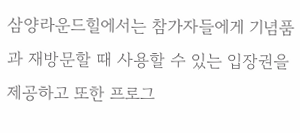삼양라운드힐에서는 참가자들에게 기념품과 재방문할 때 사용할 수 있는 입장권을 제공하고 또한 프로그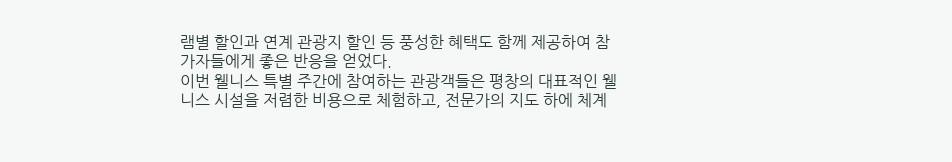램별 할인과 연계 관광지 할인 등 풍성한 혜택도 함께 제공하여 참가자들에게 좋은 반응을 얻었다.
이번 웰니스 특별 주간에 참여하는 관광객들은 평창의 대표적인 웰니스 시설을 저렴한 비용으로 체험하고, 전문가의 지도 하에 체계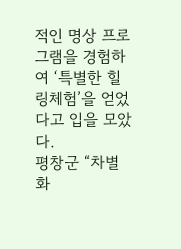적인 명상 프로그램을 경험하여 ‘특별한 힐링체험’을 얻었다고 입을 모았다.
평창군 “차별화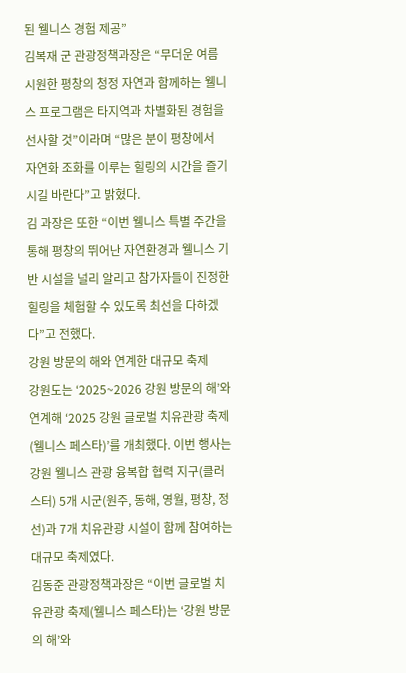된 웰니스 경험 제공”
김복재 군 관광정책과장은 “무더운 여름 시원한 평창의 청정 자연과 함께하는 웰니스 프로그램은 타지역과 차별화된 경험을 선사할 것”이라며 “많은 분이 평창에서 자연화 조화를 이루는 힐링의 시간을 즐기시길 바란다”고 밝혔다.
김 과장은 또한 “이번 웰니스 특별 주간을 통해 평창의 뛰어난 자연환경과 웰니스 기반 시설을 널리 알리고 참가자들이 진정한 힐링을 체험할 수 있도록 최선을 다하겠다”고 전했다.
강원 방문의 해와 연계한 대규모 축제
강원도는 ‘2025~2026 강원 방문의 해’와 연계해 ‘2025 강원 글로벌 치유관광 축제(웰니스 페스타)’를 개최했다. 이번 행사는 강원 웰니스 관광 융복합 협력 지구(클러스터) 5개 시군(원주, 동해, 영월, 평창, 정선)과 7개 치유관광 시설이 함께 참여하는 대규모 축제였다.
김동준 관광정책과장은 “이번 글로벌 치유관광 축제(웰니스 페스타)는 ‘강원 방문의 해’와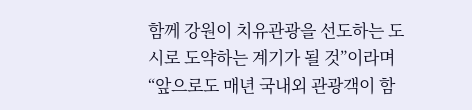함께 강원이 치유관광을 선도하는 도시로 도약하는 계기가 될 것”이라며 “앞으로도 매년 국내외 관광객이 함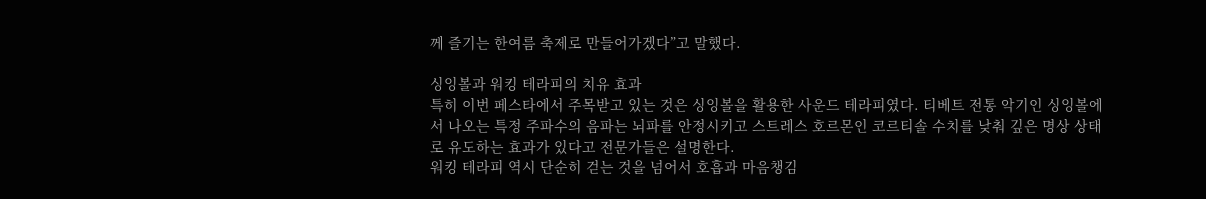께 즐기는 한여름 축제로 만들어가겠다”고 말했다.

싱잉볼과 워킹 테라피의 치유 효과
특히 이번 페스타에서 주목받고 있는 것은 싱잉볼을 활용한 사운드 테라피였다. 티베트 전통 악기인 싱잉볼에서 나오는 특정 주파수의 음파는 뇌파를 안정시키고 스트레스 호르몬인 코르티솔 수치를 낮춰 깊은 명상 상태로 유도하는 효과가 있다고 전문가들은 설명한다.
워킹 테라피 역시 단순히 걷는 것을 넘어서 호흡과 마음챙김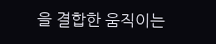을 결합한 움직이는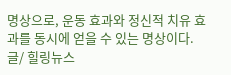명상으로, 운동 효과와 정신적 치유 효과를 동시에 얻을 수 있는 명상이다.
글/ 힐링뉴스